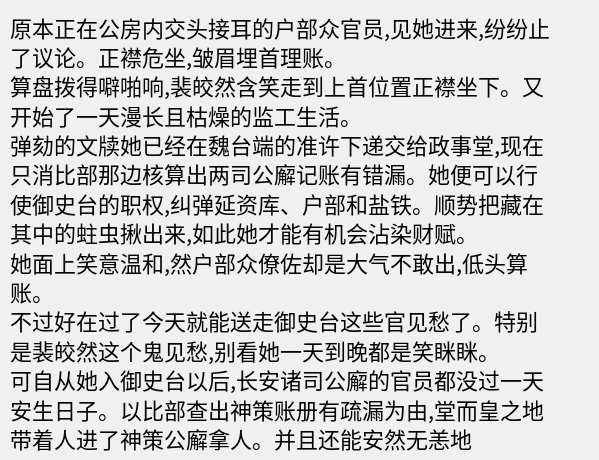原本正在公房内交头接耳的户部众官员,见她进来,纷纷止了议论。正襟危坐,皱眉埋首理账。
算盘拨得噼啪响,裴皎然含笑走到上首位置正襟坐下。又开始了一天漫长且枯燥的监工生活。
弹劾的文牍她已经在魏台端的准许下递交给政事堂,现在只消比部那边核算出两司公廨记账有错漏。她便可以行使御史台的职权,纠弹延资库、户部和盐铁。顺势把藏在其中的蛀虫揪出来,如此她才能有机会沾染财赋。
她面上笑意温和,然户部众僚佐却是大气不敢出,低头算账。
不过好在过了今天就能送走御史台这些官见愁了。特别是裴皎然这个鬼见愁,别看她一天到晚都是笑眯眯。
可自从她入御史台以后,长安诸司公廨的官员都没过一天安生日子。以比部查出神策账册有疏漏为由,堂而皇之地带着人进了神策公廨拿人。并且还能安然无恙地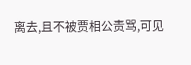离去,且不被贾相公责骂,可见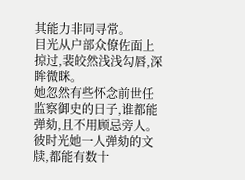其能力非同寻常。
目光从户部众僚佐面上掠过,裴皎然浅浅勾唇,深眸微眯。
她忽然有些怀念前世任监察御史的日子,谁都能弹劾,且不用顾忌旁人。彼时光她一人弹劾的文牍,都能有数十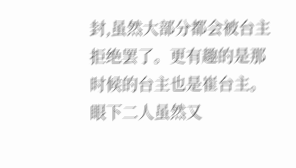封,虽然大部分都会被台主拒绝罢了。更有趣的是那时候的台主也是崔台主。
眼下二人虽然又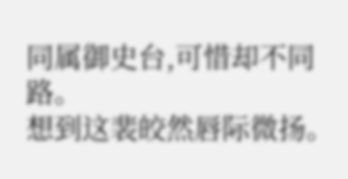同属御史台,可惜却不同路。
想到这裴皎然唇际微扬。